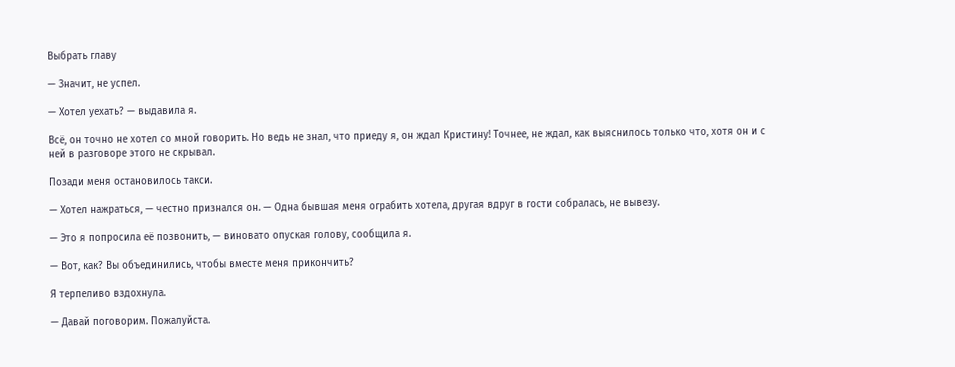Выбрать главу

— Значит, не успел.

— Хотел уехать? — выдавила я.

Всё, он точно не хотел со мной говорить. Но ведь не знал, что приеду я, он ждал Кристину! Точнее, не ждал, как выяснилось только что, хотя он и с ней в разговоре этого не скрывал.

Позади меня остановилось такси.

— Хотел нажраться, — честно признался он. — Одна бывшая меня ограбить хотела, другая вдруг в гости собралась, не вывезу.

— Это я попросила её позвонить, — виновато опуская голову, сообщила я.

— Вот, как? Вы объединились, чтобы вместе меня прикончить?

Я терпеливо вздохнула.

— Давай поговорим. Пожалуйста.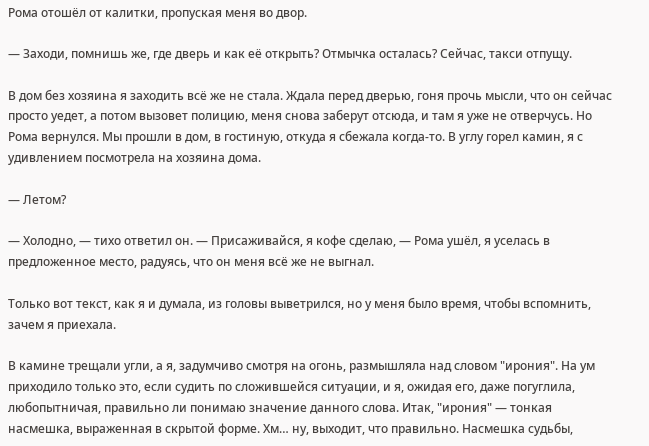Рома отошёл от калитки, пропуская меня во двор.

— Заходи, помнишь же, где дверь и как её открыть? Отмычка осталась? Сейчас, такси отпущу.

В дом без хозяина я заходить всё же не стала. Ждала перед дверью, гоня прочь мысли, что он сейчас просто уедет, а потом вызовет полицию, меня снова заберут отсюда, и там я уже не отверчусь. Но Рома вернулся. Мы прошли в дом, в гостиную, откуда я сбежала когда-то. В углу горел камин, я с удивлением посмотрела на хозяина дома.

— Летом?

— Холодно, — тихо ответил он. — Присаживайся, я кофе сделаю, — Рома ушёл, я уселась в предложенное место, радуясь, что он меня всё же не выгнал.

Только вот текст, как я и думала, из головы выветрился, но у меня было время, чтобы вспомнить, зачем я приехала.

В камине трещали угли, а я, задумчиво смотря на огонь, размышляла над словом "ирония". На ум приходило только это, если судить по сложившейся ситуации, и я, ожидая его, даже погуглила, любопытничая, правильно ли понимаю значение данного слова. Итак, "ирония" — тонкая насмешка, выраженная в скрытой форме. Хм… ну, выходит, что правильно. Насмешка судьбы,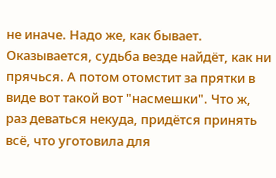не иначе. Надо же, как бывает. Оказывается, судьба везде найдёт, как ни прячься. А потом отомстит за прятки в виде вот такой вот "насмешки". Что ж, раз деваться некуда, придётся принять всё, что уготовила для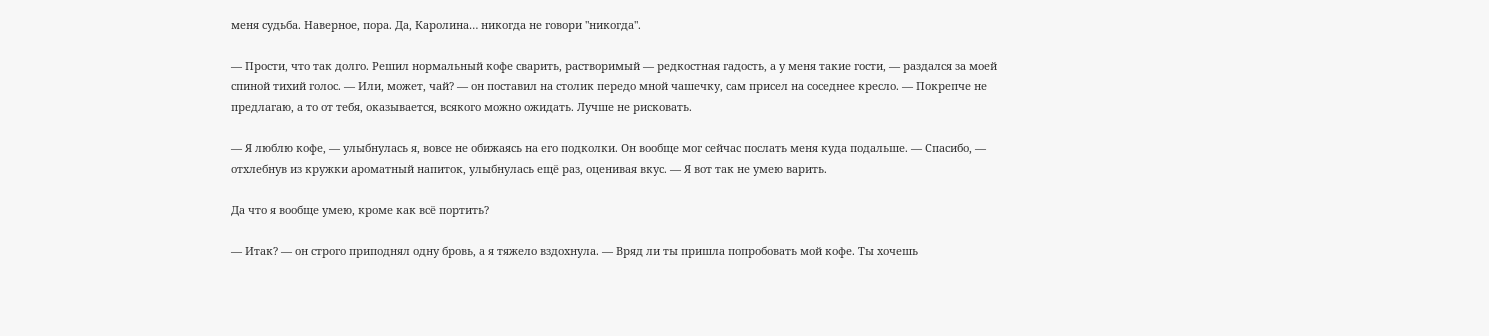меня судьба. Наверное, пора. Да, Каролина… никогда не говори "никогда".

— Прости, что так долго. Решил нормальный кофе сварить, растворимый — редкостная гадость, а у меня такие гости, — раздался за моей спиной тихий голос. — Или, может, чай? — он поставил на столик передо мной чашечку, сам присел на соседнее кресло. — Покрепче не предлагаю, а то от тебя, оказывается, всякого можно ожидать. Лучше не рисковать.

— Я люблю кофе, — улыбнулась я, вовсе не обижаясь на его подколки. Он вообще мог сейчас послать меня куда подальше. — Спасибо, — отхлебнув из кружки ароматный напиток, улыбнулась ещё раз, оценивая вкус. — Я вот так не умею варить.

Да что я вообще умею, кроме как всё портить?

— Итак? — он строго приподнял одну бровь, а я тяжело вздохнула. — Вряд ли ты пришла попробовать мой кофе. Ты хочешь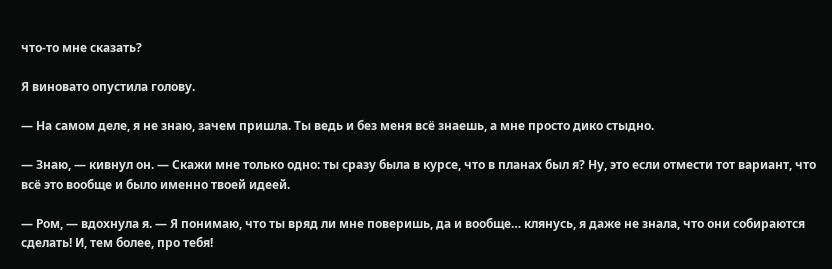что-то мне сказать?

Я виновато опустила голову.

— На самом деле, я не знаю, зачем пришла. Ты ведь и без меня всё знаешь, а мне просто дико стыдно.

— Знаю, — кивнул он. — Скажи мне только одно: ты сразу была в курсе, что в планах был я? Ну, это если отмести тот вариант, что всё это вообще и было именно твоей идеей.

— Ром, — вдохнула я. — Я понимаю, что ты вряд ли мне поверишь, да и вообще… клянусь, я даже не знала, что они собираются сделать! И, тем более, про тебя!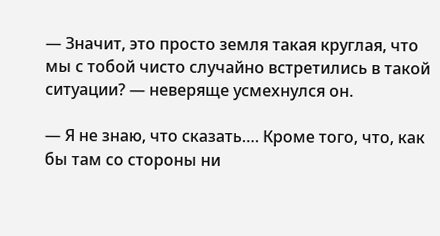— Значит, это просто земля такая круглая, что мы с тобой чисто случайно встретились в такой ситуации? — неверяще усмехнулся он.

— Я не знаю, что сказать…. Кроме того, что, как бы там со стороны ни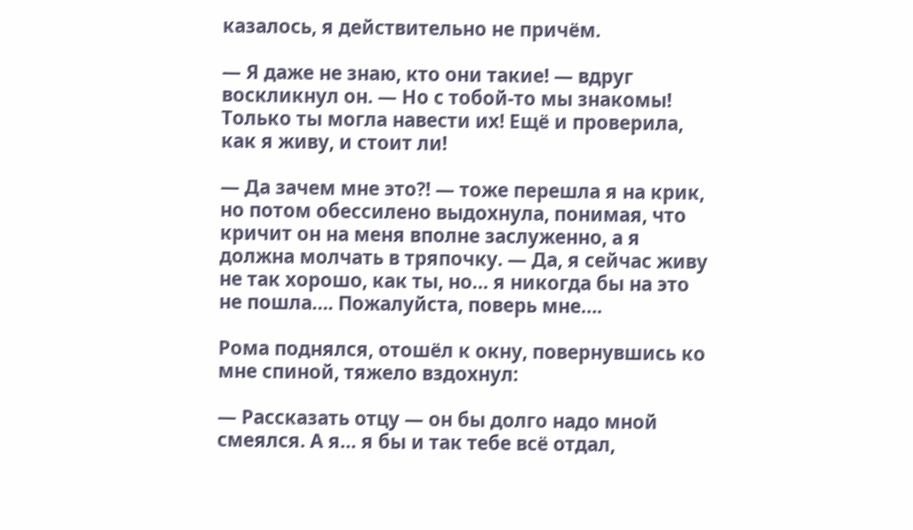казалось, я действительно не причём.

— Я даже не знаю, кто они такие! — вдруг воскликнул он. — Но с тобой-то мы знакомы! Только ты могла навести их! Ещё и проверила, как я живу, и стоит ли!

— Да зачем мне это?! — тоже перешла я на крик, но потом обессилено выдохнула, понимая, что кричит он на меня вполне заслуженно, а я должна молчать в тряпочку. — Да, я сейчас живу не так хорошо, как ты, но… я никогда бы на это не пошла…. Пожалуйста, поверь мне….

Рома поднялся, отошёл к окну, повернувшись ко мне спиной, тяжело вздохнул:

— Рассказать отцу — он бы долго надо мной смеялся. А я… я бы и так тебе всё отдал,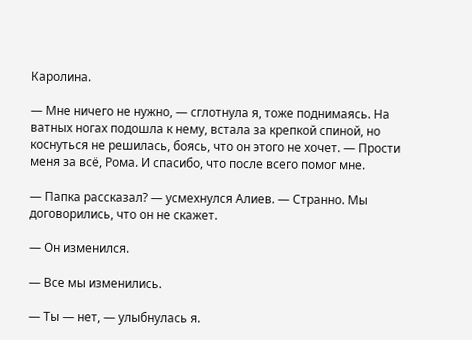Каролина.

— Мне ничего не нужно, — сглотнула я, тоже поднимаясь. На ватных ногах подошла к нему, встала за крепкой спиной, но коснуться не решилась, боясь, что он этого не хочет. — Прости меня за всё, Рома. И спасибо, что после всего помог мне.

— Папка рассказал? — усмехнулся Алиев. — Странно. Мы договорились, что он не скажет.

— Он изменился.

— Все мы изменились.

— Ты — нет, — улыбнулась я.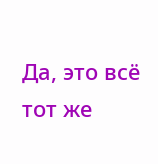Да, это всё тот же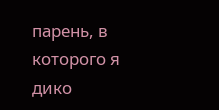парень, в которого я дико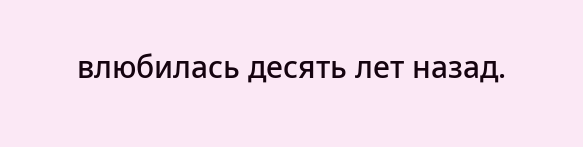влюбилась десять лет назад.